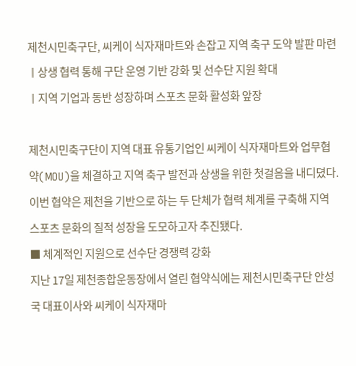제천시민축구단, 씨케이 식자재마트와 손잡고 지역 축구 도약 발판 마련
ㅣ상생 협력 통해 구단 운영 기반 강화 및 선수단 지원 확대
ㅣ지역 기업과 동반 성장하며 스포츠 문화 활성화 앞장

제천시민축구단이 지역 대표 유통기업인 씨케이 식자재마트와 업무협약(MOU)을 체결하고 지역 축구 발전과 상생을 위한 첫걸음을 내디뎠다. 이번 협약은 제천을 기반으로 하는 두 단체가 협력 체계를 구축해 지역 스포츠 문화의 질적 성장을 도모하고자 추진됐다.
■ 체계적인 지원으로 선수단 경쟁력 강화
지난 17일 제천종합운동장에서 열린 협약식에는 제천시민축구단 안성국 대표이사와 씨케이 식자재마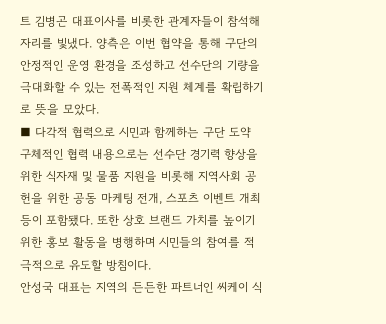트 김병곤 대표이사를 비롯한 관계자들이 참석해 자리를 빛냈다. 양측은 이번 협약을 통해 구단의 안정적인 운영 환경을 조성하고 선수단의 기량을 극대화할 수 있는 전폭적인 지원 체계를 확립하기로 뜻을 모았다.
■ 다각적 협력으로 시민과 함께하는 구단 도약
구체적인 협력 내용으로는 선수단 경기력 향상을 위한 식자재 및 물품 지원을 비롯해 지역사회 공헌을 위한 공동 마케팅 전개, 스포츠 이벤트 개최 등이 포함됐다. 또한 상호 브랜드 가치를 높이기 위한 홍보 활동을 병행하며 시민들의 참여를 적극적으로 유도할 방침이다.
안성국 대표는 지역의 든든한 파트너인 씨케이 식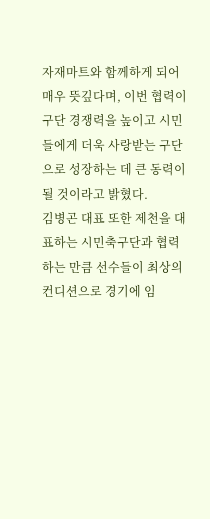자재마트와 함께하게 되어 매우 뜻깊다며, 이번 협력이 구단 경쟁력을 높이고 시민들에게 더욱 사랑받는 구단으로 성장하는 데 큰 동력이 될 것이라고 밝혔다.
김병곤 대표 또한 제천을 대표하는 시민축구단과 협력하는 만큼 선수들이 최상의 컨디션으로 경기에 임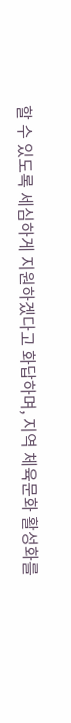할 수 있도록 세심하게 지원하겠다고 화답하며, 지역 체육문화 활성화를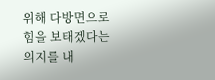위해 다방면으로 힘을 보태겠다는 의지를 내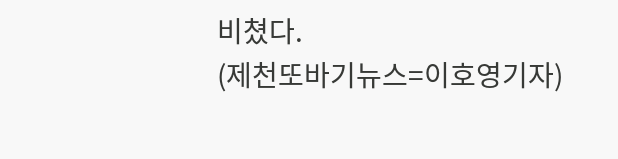비쳤다.
(제천또바기뉴스=이호영기자)